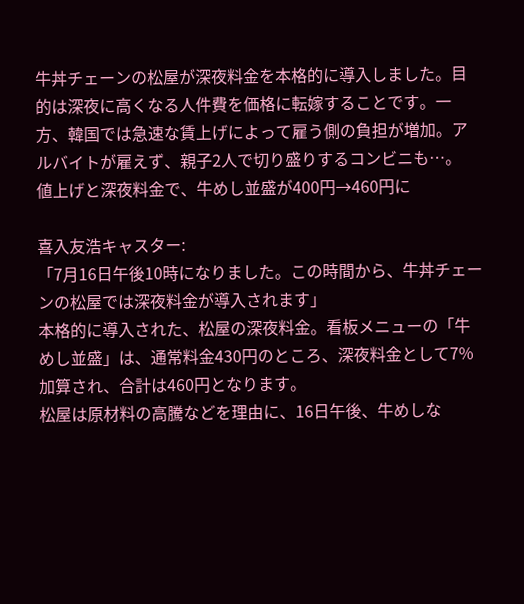牛丼チェーンの松屋が深夜料金を本格的に導入しました。目的は深夜に高くなる人件費を価格に転嫁することです。一方、韓国では急速な賃上げによって雇う側の負担が増加。アルバイトが雇えず、親子2人で切り盛りするコンビニも…。
値上げと深夜料金で、牛めし並盛が400円→460円に

喜入友浩キャスター:
「7月16日午後10時になりました。この時間から、牛丼チェーンの松屋では深夜料金が導入されます」
本格的に導入された、松屋の深夜料金。看板メニューの「牛めし並盛」は、通常料金430円のところ、深夜料金として7%加算され、合計は460円となります。
松屋は原材料の高騰などを理由に、16日午後、牛めしな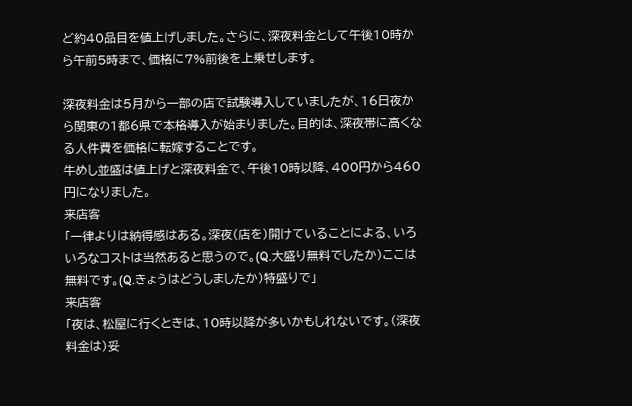ど約40品目を値上げしました。さらに、深夜料金として午後10時から午前5時まで、価格に7%前後を上乗せします。

深夜料金は5月から一部の店で試験導入していましたが、16日夜から関東の1都6県で本格導入が始まりました。目的は、深夜帯に高くなる人件費を価格に転嫁することです。
牛めし並盛は値上げと深夜料金で、午後10時以降、400円から460円になりました。
来店客
「一律よりは納得感はある。深夜(店を)開けていることによる、いろいろなコストは当然あると思うので。(Q.大盛り無料でしたか)ここは無料です。(Q.きょうはどうしましたか)特盛りで」
来店客
「夜は、松屋に行くときは、10時以降が多いかもしれないです。(深夜料金は)妥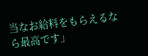当なお給料をもらえるなら最高です」